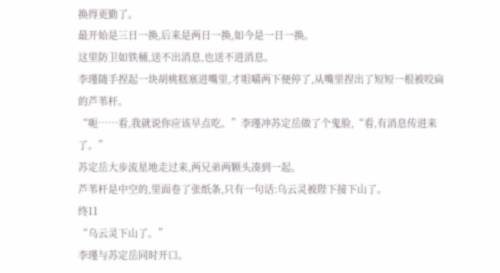换得更勤了。
最开始是三日一换,后来是两日一换,如今是一日一换。
这里防卫如铁桶,送不出消息,也送不进消息。
李瑾随手捏起一块胡桃糕塞进嘴里,才咀嚼两下便停了,从嘴里捏出了短短一根被咬扁的芦苇杆。
“呃……看,我就说你应该早点吃。”李瑾冲苏定岳做了个鬼脸,“看,有消息传进来了。”
苏定岳大步流星地走过来,两兄弟两颗头凑到一起。
芦苇杆是中空的,里面卷了张纸条,只有一句话:乌云灵被陛下接下山了。
终11
“乌云灵下山了。”
李瑾与苏定岳同时开口。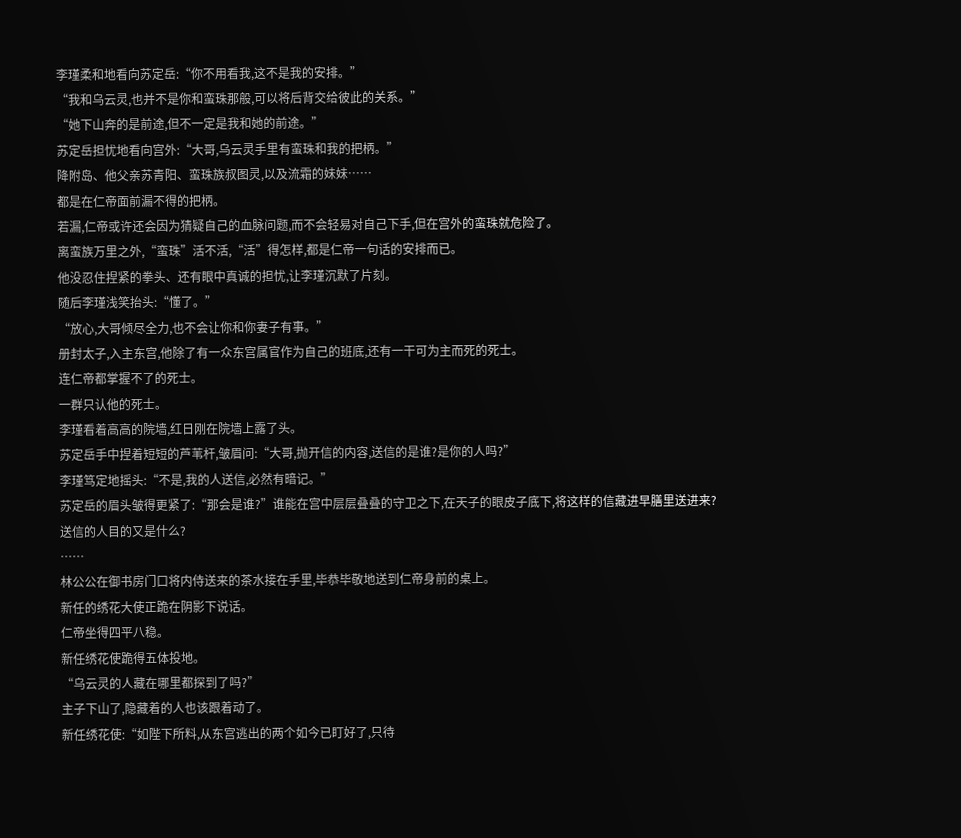李瑾柔和地看向苏定岳:“你不用看我,这不是我的安排。”
“我和乌云灵,也并不是你和蛮珠那般,可以将后背交给彼此的关系。”
“她下山奔的是前途,但不一定是我和她的前途。”
苏定岳担忧地看向宫外:“大哥,乌云灵手里有蛮珠和我的把柄。”
降附岛、他父亲苏青阳、蛮珠族叔图灵,以及流霜的妹妹……
都是在仁帝面前漏不得的把柄。
若漏,仁帝或许还会因为猜疑自己的血脉问题,而不会轻易对自己下手,但在宫外的蛮珠就危险了。
离蛮族万里之外,“蛮珠”活不活,“活”得怎样,都是仁帝一句话的安排而已。
他没忍住捏紧的拳头、还有眼中真诚的担忧,让李瑾沉默了片刻。
随后李瑾浅笑抬头:“懂了。”
“放心,大哥倾尽全力,也不会让你和你妻子有事。”
册封太子,入主东宫,他除了有一众东宫属官作为自己的班底,还有一干可为主而死的死士。
连仁帝都掌握不了的死士。
一群只认他的死士。
李瑾看着高高的院墙,红日刚在院墙上露了头。
苏定岳手中捏着短短的芦苇杆,皱眉问:“大哥,抛开信的内容,送信的是谁?是你的人吗?”
李瑾笃定地摇头:“不是,我的人送信,必然有暗记。”
苏定岳的眉头皱得更紧了:“那会是谁?”谁能在宫中层层叠叠的守卫之下,在天子的眼皮子底下,将这样的信藏进早膳里送进来?
送信的人目的又是什么?
……
林公公在御书房门口将内侍送来的茶水接在手里,毕恭毕敬地送到仁帝身前的桌上。
新任的绣花大使正跪在阴影下说话。
仁帝坐得四平八稳。
新任绣花使跪得五体投地。
“乌云灵的人藏在哪里都探到了吗?”
主子下山了,隐藏着的人也该跟着动了。
新任绣花使:“如陛下所料,从东宫逃出的两个如今已盯好了,只待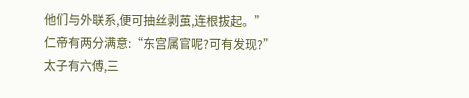他们与外联系,便可抽丝剥茧,连根拔起。”
仁帝有两分满意:“东宫属官呢?可有发现?”
太子有六傅,三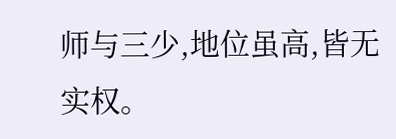师与三少,地位虽高,皆无实权。